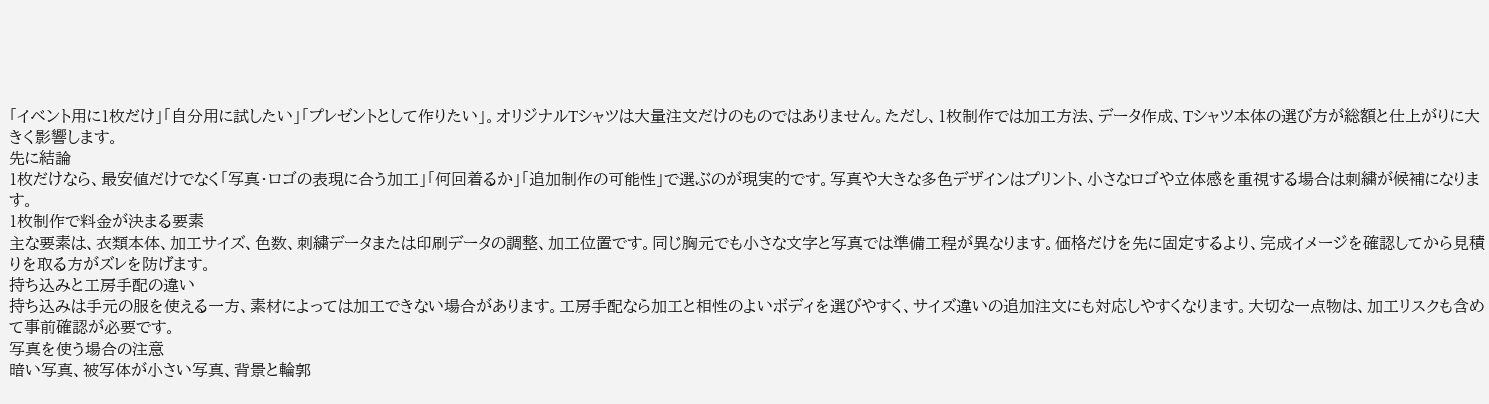「イベント用に1枚だけ」「自分用に試したい」「プレゼントとして作りたい」。オリジナルTシャツは大量注文だけのものではありません。ただし、1枚制作では加工方法、データ作成、Tシャツ本体の選び方が総額と仕上がりに大きく影響します。
先に結論
1枚だけなら、最安値だけでなく「写真・ロゴの表現に合う加工」「何回着るか」「追加制作の可能性」で選ぶのが現実的です。写真や大きな多色デザインはプリント、小さなロゴや立体感を重視する場合は刺繍が候補になります。
1枚制作で料金が決まる要素
主な要素は、衣類本体、加工サイズ、色数、刺繍データまたは印刷データの調整、加工位置です。同じ胸元でも小さな文字と写真では準備工程が異なります。価格だけを先に固定するより、完成イメージを確認してから見積りを取る方がズレを防げます。
持ち込みと工房手配の違い
持ち込みは手元の服を使える一方、素材によっては加工できない場合があります。工房手配なら加工と相性のよいボディを選びやすく、サイズ違いの追加注文にも対応しやすくなります。大切な一点物は、加工リスクも含めて事前確認が必要です。
写真を使う場合の注意
暗い写真、被写体が小さい写真、背景と輪郭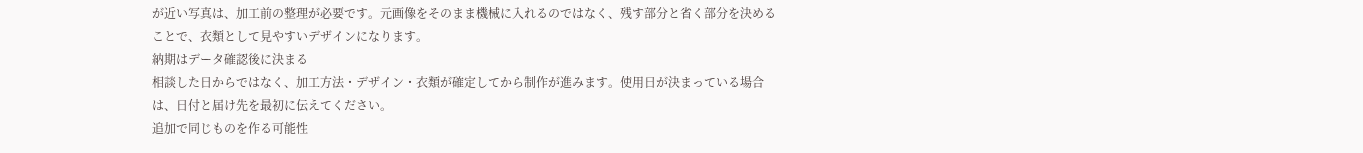が近い写真は、加工前の整理が必要です。元画像をそのまま機械に入れるのではなく、残す部分と省く部分を決めることで、衣類として見やすいデザインになります。
納期はデータ確認後に決まる
相談した日からではなく、加工方法・デザイン・衣類が確定してから制作が進みます。使用日が決まっている場合は、日付と届け先を最初に伝えてください。
追加で同じものを作る可能性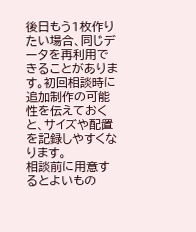後日もう1枚作りたい場合、同じデータを再利用できることがあります。初回相談時に追加制作の可能性を伝えておくと、サイズや配置を記録しやすくなります。
相談前に用意するとよいもの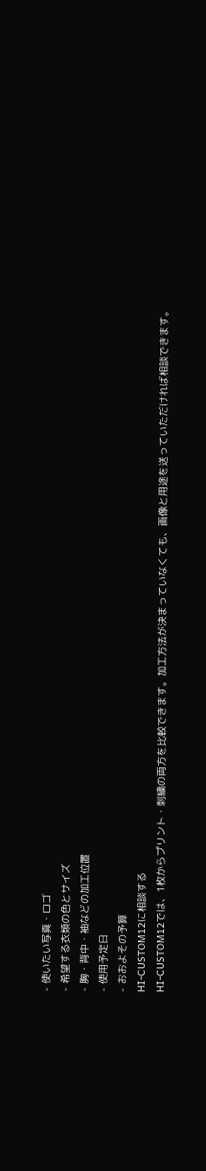- 使いたい写真・ロゴ
- 希望する衣類の色とサイズ
- 胸・背中・袖などの加工位置
- 使用予定日
- おおよその予算
HI-CUSTOM12に相談する
HI-CUSTOM12では、1枚からプリント・刺繍の両方を比較できます。加工方法が決まっていなくても、画像と用途を送っていただければ相談できます。